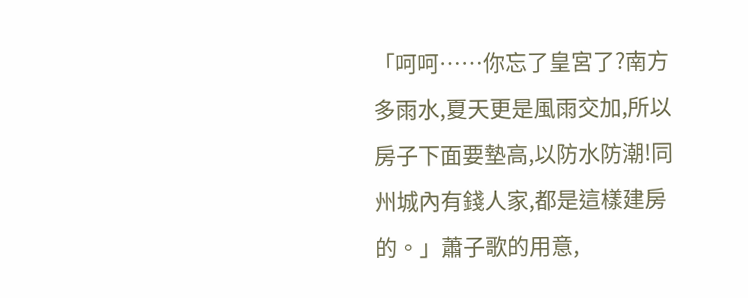「呵呵……你忘了皇宮了?南方多雨水,夏天更是風雨交加,所以房子下面要墊高,以防水防潮!同州城內有錢人家,都是這樣建房的。」蕭子歌的用意,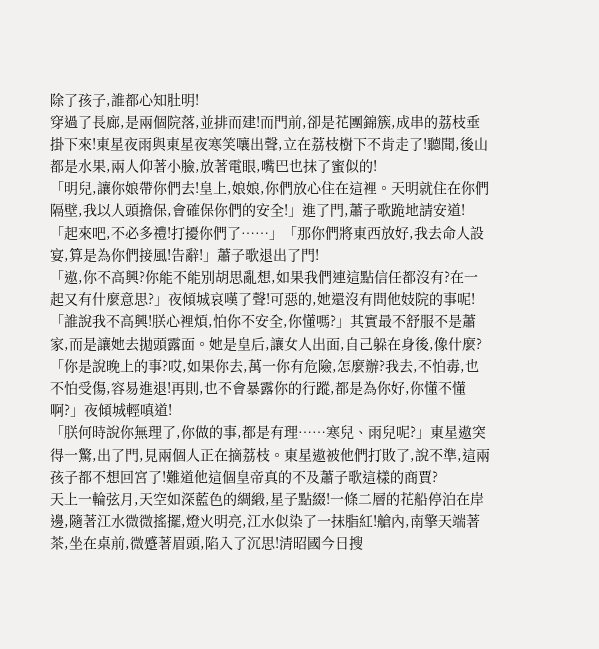除了孩子,誰都心知肚明!
穿過了長廊,是兩個院落,並排而建!而門前,卻是花團錦簇,成串的荔枝垂掛下來!東星夜雨與東星夜寒笑嚷出聲,立在荔枝樹下不肯走了!聽聞,後山都是水果,兩人仰著小臉,放著電眼,嘴巴也抹了蜜似的!
「明兒,讓你娘帶你們去!皇上,娘娘,你們放心住在這裡。天明就住在你們隔壁,我以人頭擔保,會確保你們的安全!」進了門,蕭子歌跪地請安道!
「起來吧,不必多禮!打擾你們了……」「那你們將東西放好,我去命人設宴,算是為你們接風!告辭!」蕭子歌退出了門!
「遨,你不高興?你能不能別胡思亂想,如果我們連這點信任都沒有?在一起又有什麼意思?」夜傾城哀嘆了聲!可惡的,她還沒有問他妓院的事呢!
「誰說我不高興!朕心裡煩,怕你不安全,你懂嗎?」其實最不舒服不是蕭家,而是讓她去拋頭露面。她是皇后,讓女人出面,自己躲在身後,像什麼?
「你是說晚上的事?哎,如果你去,萬一你有危險,怎麼辦?我去,不怕毒,也不怕受傷,容易進退!再則,也不會暴露你的行蹤,都是為你好,你懂不懂啊?」夜傾城輕嗔道!
「朕何時說你無理了,你做的事,都是有理……寒兒、雨兒呢?」東星遨突得一驚,出了門,見兩個人正在摘荔枝。東星遨被他們打敗了,說不準,這兩孩子都不想回宮了!難道他這個皇帝真的不及蕭子歌這樣的商賈?
天上一輪弦月,天空如深藍色的綢緞,星子點綴!一條二層的花船停泊在岸邊,隨著江水微微搖擺,燈火明亮,江水似染了一抹脂紅!艙內,南擎天端著茶,坐在桌前,微蹙著眉頭,陷入了沉思!清昭國今日搜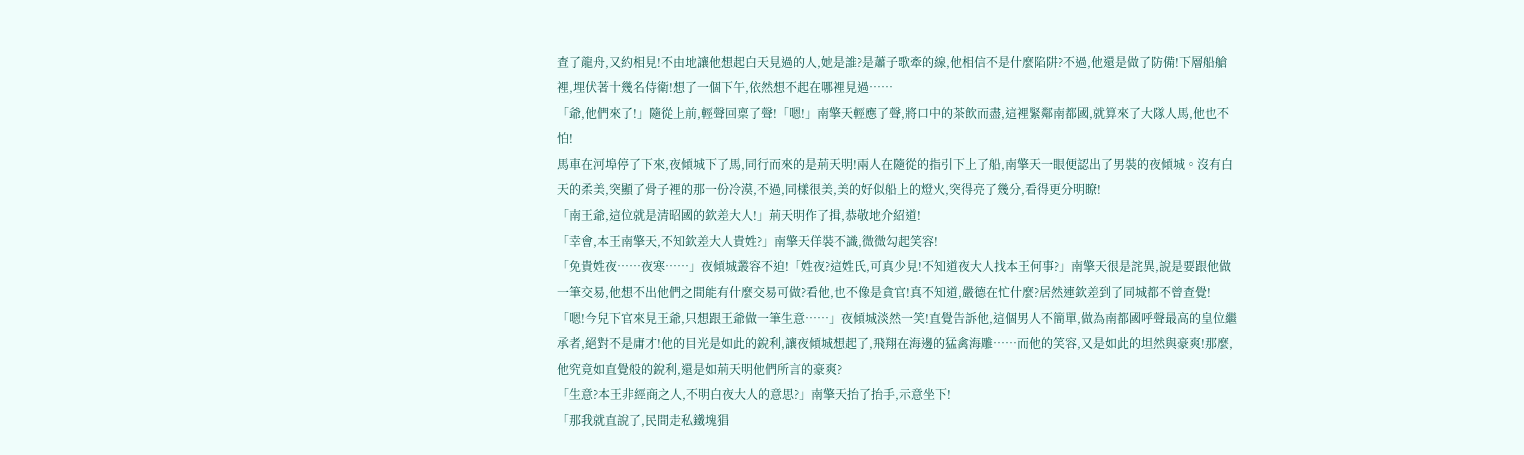查了龍舟,又約相見!不由地讓他想起白天見過的人,她是誰?是蕭子歌牽的線,他相信不是什麼陷阱?不過,他還是做了防備!下層船艙裡,埋伏著十幾名侍衛!想了一個下午,依然想不起在哪裡見過……
「爺,他們來了!」隨從上前,輕聲回稟了聲!「嗯!」南擎天輕應了聲,將口中的茶飲而盡,這裡緊鄰南都國,就算來了大隊人馬,他也不怕!
馬車在河埠停了下來,夜傾城下了馬,同行而來的是荊天明!兩人在隨從的指引下上了船,南擎天一眼便認出了男裝的夜傾城。沒有白天的柔美,突顯了骨子裡的那一份冷漠,不過,同樣很美,美的好似船上的燈火,突得亮了幾分,看得更分明瞭!
「南王爺,這位就是清昭國的欽差大人!」荊天明作了揖,恭敬地介紹道!
「幸會,本王南擎天,不知欽差大人貴姓?」南擎天佯裝不識,微微勾起笑容!
「免貴姓夜……夜寒……」夜傾城叢容不迫!「姓夜?這姓氏,可真少見!不知道夜大人找本王何事?」南擎天很是詫異,說是要跟他做一筆交易,他想不出他們之間能有什麼交易可做?看他,也不像是貪官!真不知道,嚴德在忙什麼?居然連欽差到了同城都不曾查覺!
「嗯!今兒下官來見王爺,只想跟王爺做一筆生意……」夜傾城淡然一笑!直覺告訴他,這個男人不簡單,做為南都國呼聲最高的皇位繼承者,絕對不是庸才!他的目光是如此的銳利,讓夜傾城想起了,飛翔在海邊的猛禽海雕……而他的笑容,又是如此的坦然與豪爽!那麼,他究竟如直覺般的銳利,還是如荊天明他們所言的豪爽?
「生意?本王非經商之人,不明白夜大人的意思?」南擎天抬了抬手,示意坐下!
「那我就直說了,民間走私鐵塊猖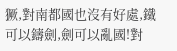獗,對南都國也沒有好處,鐵可以鑄劍,劍可以亂國!對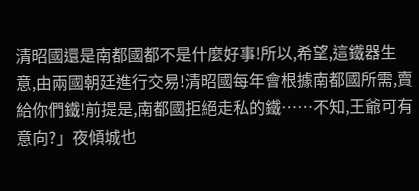清昭國還是南都國都不是什麼好事!所以,希望,這鐵器生意,由兩國朝廷進行交易!清昭國每年會根據南都國所需,賣給你們鐵!前提是,南都國拒絕走私的鐵……不知,王爺可有意向?」夜傾城也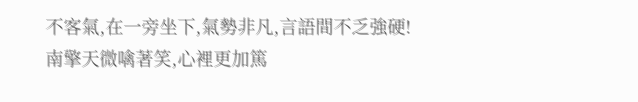不客氣,在一旁坐下,氣勢非凡,言語間不乏強硬!
南擎天微噙著笑,心裡更加篤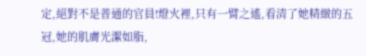定,絕對不是普通的官員!燈火裡,只有一臂之遙,看清了她精緻的五冠,她的肌膚光潔如脂,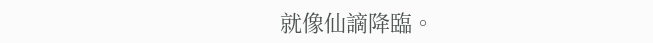就像仙謫降臨。